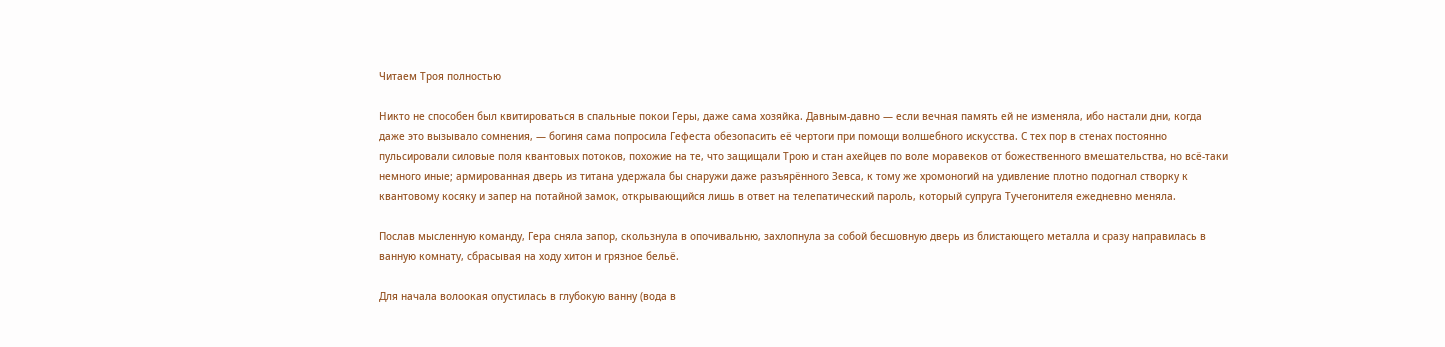Читаем Троя полностью

Никто не способен был квитироваться в спальные покои Геры, даже сама хозяйка. Давным-давно — если вечная память ей не изменяла, ибо настали дни, когда даже это вызывало сомнения, — богиня сама попросила Гефеста обезопасить её чертоги при помощи волшебного искусства. С тех пор в стенах постоянно пульсировали силовые поля квантовых потоков, похожие на те, что защищали Трою и стан ахейцев по воле моравеков от божественного вмешательства, но всё-таки немного иные; армированная дверь из титана удержала бы снаружи даже разъярённого Зевса, к тому же хромоногий на удивление плотно подогнал створку к квантовому косяку и запер на потайной замок, открывающийся лишь в ответ на телепатический пароль, который супруга Тучегонителя ежедневно меняла.

Послав мысленную команду, Гера сняла запор, скользнула в опочивальню, захлопнула за собой бесшовную дверь из блистающего металла и сразу направилась в ванную комнату, сбрасывая на ходу хитон и грязное бельё.

Для начала волоокая опустилась в глубокую ванну (вода в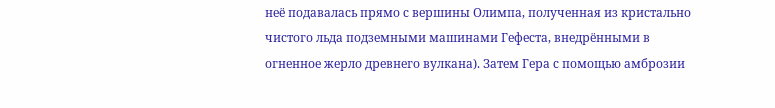неё подавалась прямо с вершины Олимпа, полученная из кристально чистого льда подземными машинами Гефеста, внедрёнными в огненное жерло древнего вулкана). Затем Гера с помощью амброзии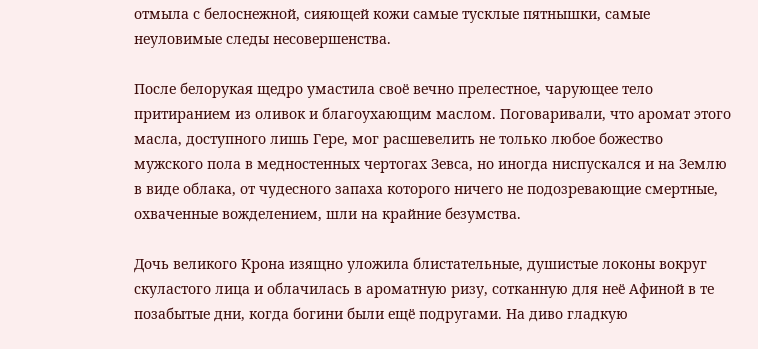отмыла с белоснежной, сияющей кожи самые тусклые пятнышки, самые неуловимые следы несовершенства.

После белорукая щедро умастила своё вечно прелестное, чарующее тело притиранием из оливок и благоухающим маслом. Поговаривали, что аромат этого масла, доступного лишь Гере, мог расшевелить не только любое божество мужского пола в медностенных чертогах Зевса, но иногда ниспускался и на Землю в виде облака, от чудесного запаха которого ничего не подозревающие смертные, охваченные вожделением, шли на крайние безумства.

Дочь великого Крона изящно уложила блистательные, душистые локоны вокруг скуластого лица и облачилась в ароматную ризу, сотканную для неё Афиной в те позабытые дни, когда богини были ещё подругами. На диво гладкую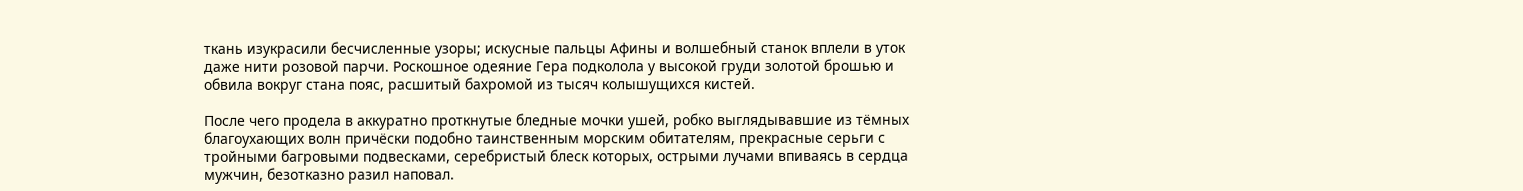ткань изукрасили бесчисленные узоры; искусные пальцы Афины и волшебный станок вплели в уток даже нити розовой парчи. Роскошное одеяние Гера подколола у высокой груди золотой брошью и обвила вокруг стана пояс, расшитый бахромой из тысяч колышущихся кистей.

После чего продела в аккуратно проткнутые бледные мочки ушей, робко выглядывавшие из тёмных благоухающих волн причёски подобно таинственным морским обитателям, прекрасные серьги с тройными багровыми подвесками, серебристый блеск которых, острыми лучами впиваясь в сердца мужчин, безотказно разил наповал.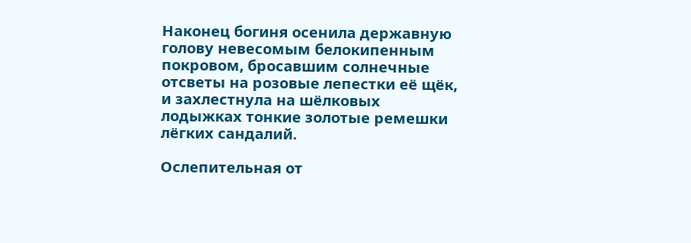Наконец богиня осенила державную голову невесомым белокипенным покровом, бросавшим солнечные отсветы на розовые лепестки её щёк, и захлестнула на шёлковых лодыжках тонкие золотые ремешки лёгких сандалий.

Ослепительная от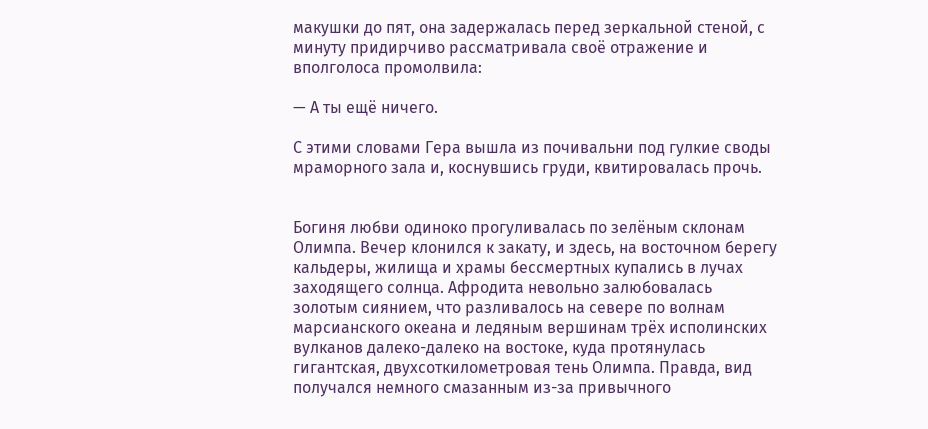макушки до пят, она задержалась перед зеркальной стеной, с минуту придирчиво рассматривала своё отражение и вполголоса промолвила:

— А ты ещё ничего.

С этими словами Гера вышла из почивальни под гулкие своды мраморного зала и, коснувшись груди, квитировалась прочь.


Богиня любви одиноко прогуливалась по зелёным склонам Олимпа. Вечер клонился к закату, и здесь, на восточном берегу кальдеры, жилища и храмы бессмертных купались в лучах заходящего солнца. Афродита невольно залюбовалась золотым сиянием, что разливалось на севере по волнам марсианского океана и ледяным вершинам трёх исполинских вулканов далеко-далеко на востоке, куда протянулась гигантская, двухсоткилометровая тень Олимпа. Правда, вид получался немного смазанным из-за привычного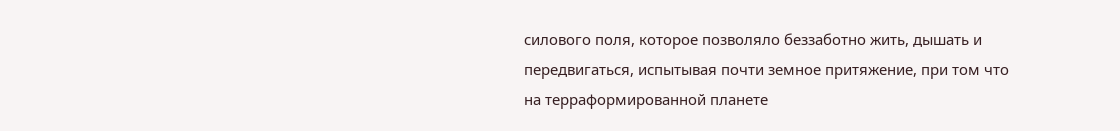силового поля, которое позволяло беззаботно жить, дышать и передвигаться, испытывая почти земное притяжение, при том что на терраформированной планете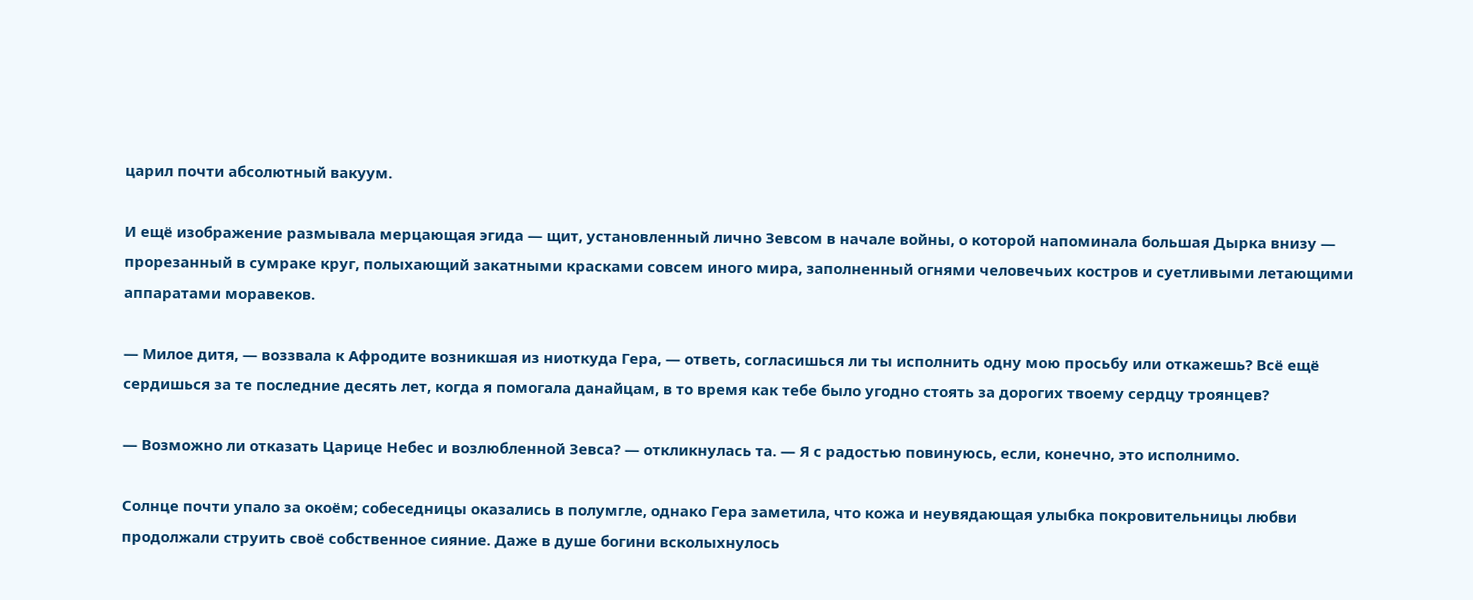царил почти абсолютный вакуум.

И ещё изображение размывала мерцающая эгида — щит, установленный лично Зевсом в начале войны, о которой напоминала большая Дырка внизу — прорезанный в сумраке круг, полыхающий закатными красками совсем иного мира, заполненный огнями человечьих костров и суетливыми летающими аппаратами моравеков.

— Милое дитя, — воззвала к Афродите возникшая из ниоткуда Гера, — ответь, согласишься ли ты исполнить одну мою просьбу или откажешь? Всё ещё сердишься за те последние десять лет, когда я помогала данайцам, в то время как тебе было угодно стоять за дорогих твоему сердцу троянцев?

— Возможно ли отказать Царице Небес и возлюбленной Зевса? — откликнулась та. — Я с радостью повинуюсь, если, конечно, это исполнимо.

Солнце почти упало за окоём; собеседницы оказались в полумгле, однако Гера заметила, что кожа и неувядающая улыбка покровительницы любви продолжали струить своё собственное сияние. Даже в душе богини всколыхнулось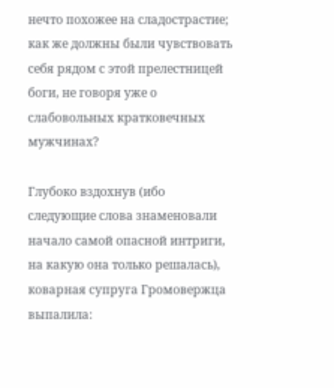нечто похожее на сладострастие; как же должны были чувствовать себя рядом с этой прелестницей боги, не говоря уже о слабовольных кратковечных мужчинах?

Глубоко вздохнув (ибо следующие слова знаменовали начало самой опасной интриги, на какую она только решалась), коварная супруга Громовержца выпалила: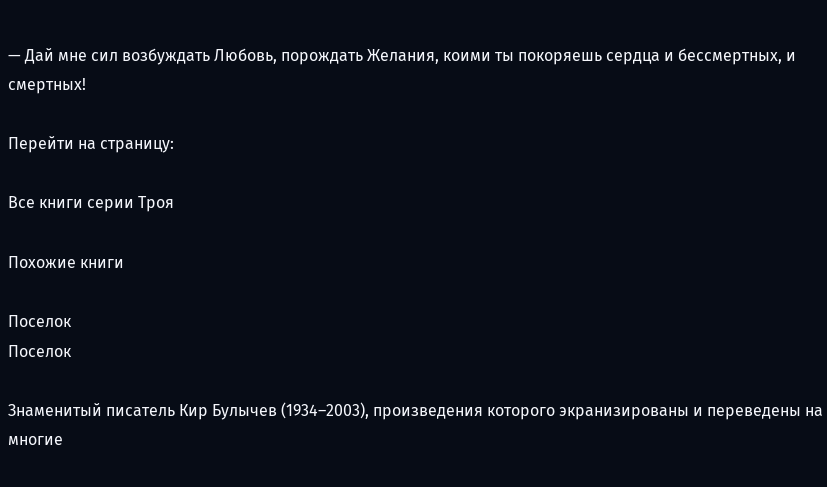— Дай мне сил возбуждать Любовь, порождать Желания, коими ты покоряешь сердца и бессмертных, и смертных!

Перейти на страницу:

Все книги серии Троя

Похожие книги

Поселок
Поселок

Знаменитый писатель Кир Булычев (1934–2003), произведения которого экранизированы и переведены на многие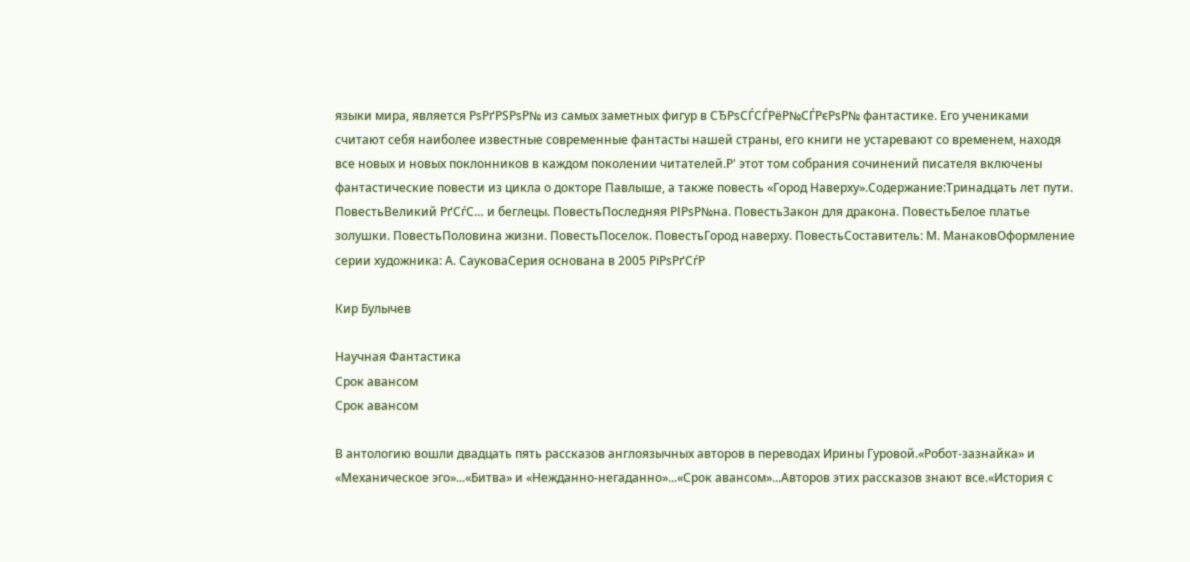языки мира, является РѕРґРЅРѕР№ из самых заметных фигур в СЂРѕСЃСЃРёР№СЃРєРѕР№ фантастике. Его учениками считают себя наиболее известные современные фантасты нашей страны, его книги не устаревают со временем, находя все новых и новых поклонников в каждом поколении читателей.Р' этот том собрания сочинений писателя включены фантастические повести из цикла о докторе Павлыше, а также повесть «Город Наверху».Содержание:Тринадцать лет пути. ПовестьВеликий РґСѓС… и беглецы. ПовестьПоследняя РІРѕР№на. ПовестьЗакон для дракона. ПовестьБелое платье золушки. ПовестьПоловина жизни. ПовестьПоселок. ПовестьГород наверху. ПовестьСоставитель: М. МанаковОформление серии художника: А. СауковаСерия основана в 2005 РіРѕРґСѓР

Кир Булычев

Научная Фантастика
Срок авансом
Срок авансом

В антологию вошли двадцать пять рассказов англоязычных авторов в переводах Ирины Гуровой.«Робот-зазнайка» и «Механическое эго»...«Битва» и «Нежданно-негаданно»...«Срок авансом»...Авторов этих рассказов знают все.«История с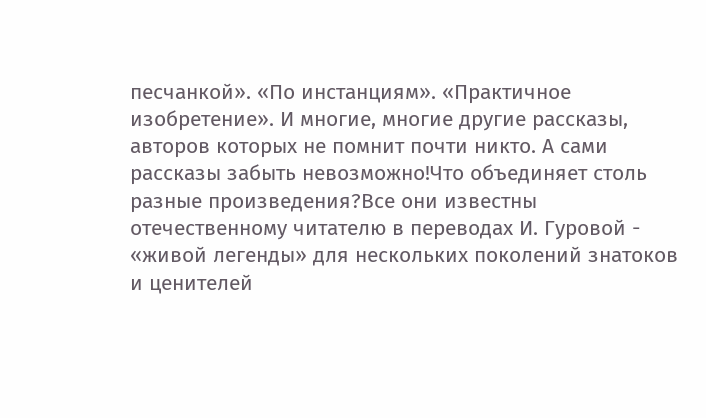песчанкой». «По инстанциям». «Практичное изобретение». И многие, многие другие рассказы, авторов которых не помнит почти никто. А сами рассказы забыть невозможно!Что объединяет столь разные произведения?Все они известны отечественному читателю в переводах И. Гуровой - «живой легенды» для нескольких поколений знатоков и ценителей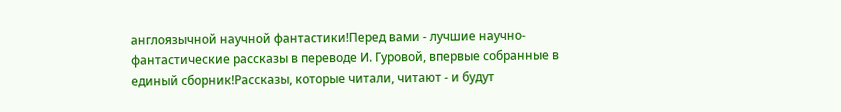англоязычной научной фантастики!Перед вами - лучшие научно-фантастические рассказы в переводе И. Гуровой, впервые собранные в единый сборник!Рассказы, которые читали, читают - и будут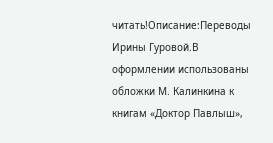читать!Описание:Переводы Ирины Гуровой.В оформлении использованы обложки М. Калинкина к книгам «Доктор Павлыш»,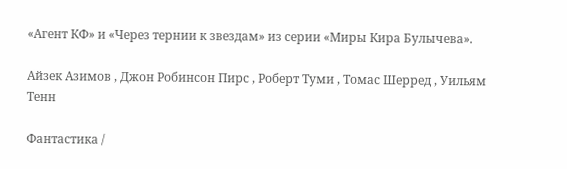«Агент КФ» и «Через тернии к звездам» из серии «Миры Кира Булычева».

Айзек Азимов , Джон Робинсон Пирс , Роберт Туми , Томас Шерред , Уильям Тенн

Фантастика /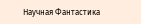Научная Фантастика